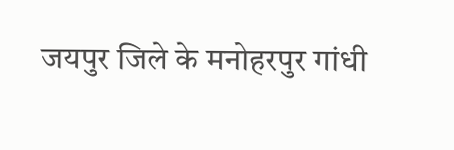जयपुर जिले के मनोहरपुर गांधी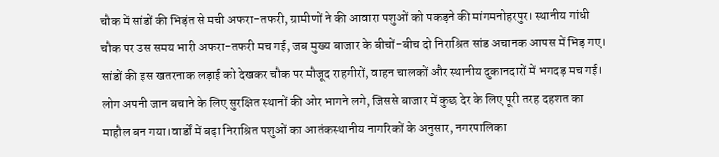चौक में सांडों की भिड़ंत से मची अफरा-तफरी, ग्रामीणों ने की आवारा पशुओं को पकड़ने की मांगमनोहरपुर। स्थानीय गांधी चौक पर उस समय भारी अफरा-तफरी मच गई, जब मुख्य बाजार के बीचों-बीच दो निराश्रित सांड अचानक आपस में भिड़ गए। सांडों की इस खतरनाक लड़ाई को देखकर चौक पर मौजूद राहगीरों, वाहन चालकों और स्थानीय दुकानदारों में भगदड़ मच गई। लोग अपनी जान बचाने के लिए सुरक्षित स्थानों की ओर भागने लगे, जिससे बाजार में कुछ देर के लिए पूरी तरह दहशत का माहौल बन गया।वार्डों में बढ़ा निराश्रित पशुओं का आतंकस्थानीय नागरिकों के अनुसार, नगरपालिका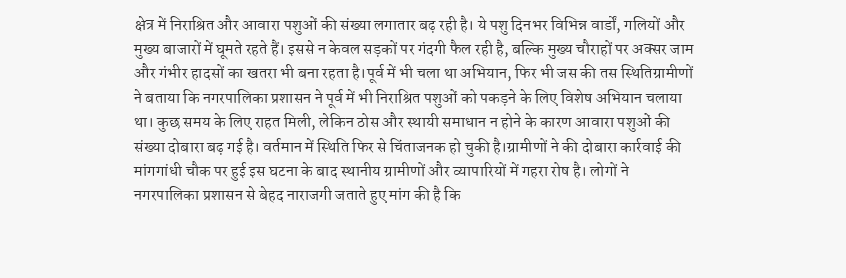क्षेत्र में निराश्रित और आवारा पशुओं की संख्या लगातार बढ़ रही है। ये पशु दिनभर विभिन्न वार्डों, गलियों और मुख्य बाजारों में घूमते रहते हैं। इससे न केवल सड़कों पर गंदगी फैल रही है, बल्कि मुख्य चौराहों पर अक्सर जाम और गंभीर हादसों का खतरा भी बना रहता है।पूर्व में भी चला था अभियान, फिर भी जस की तस स्थितिग्रामीणों ने बताया कि नगरपालिका प्रशासन ने पूर्व में भी निराश्रित पशुओं को पकड़ने के लिए विशेष अभियान चलाया था। कुछ समय के लिए राहत मिली, लेकिन ठोस और स्थायी समाधान न होने के कारण आवारा पशुओं की संख्या दोबारा बढ़ गई है। वर्तमान में स्थिति फिर से चिंताजनक हो चुकी है।ग्रामीणों ने की दोबारा कार्रवाई की मांगगांधी चौक पर हुई इस घटना के बाद स्थानीय ग्रामीणों और व्यापारियों में गहरा रोष है। लोगों ने नगरपालिका प्रशासन से बेहद नाराजगी जताते हुए मांग की है कि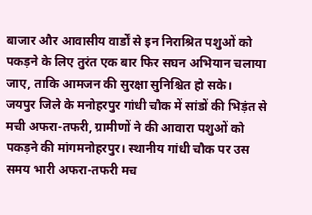बाजार और आवासीय वार्डों से इन निराश्रित पशुओं को पकड़ने के लिए तुरंत एक बार फिर सघन अभियान चलाया जाए, ताकि आमजन की सुरक्षा सुनिश्चित हो सके।
जयपुर जिले के मनोहरपुर गांधी चौक में सांडों की भिड़ंत से मची अफरा-तफरी, ग्रामीणों ने की आवारा पशुओं को पकड़ने की मांगमनोहरपुर। स्थानीय गांधी चौक पर उस समय भारी अफरा-तफरी मच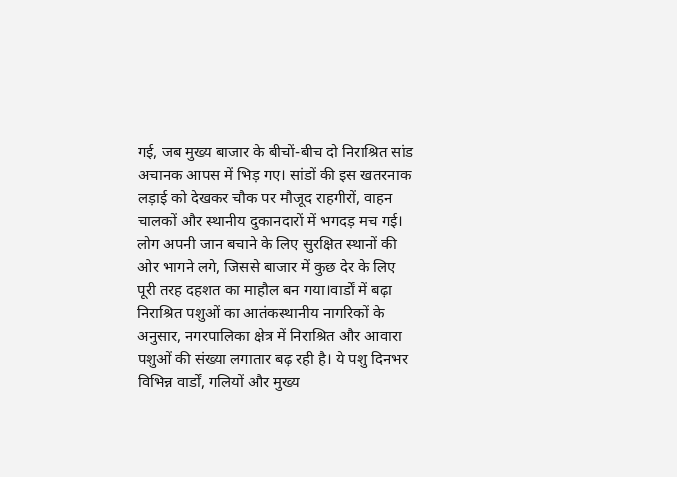गई, जब मुख्य बाजार के बीचों-बीच दो निराश्रित सांड अचानक आपस में भिड़ गए। सांडों की इस खतरनाक लड़ाई को देखकर चौक पर मौजूद राहगीरों, वाहन चालकों और स्थानीय दुकानदारों में भगदड़ मच गई। लोग अपनी जान बचाने के लिए सुरक्षित स्थानों की ओर भागने लगे, जिससे बाजार में कुछ देर के लिए पूरी तरह दहशत का माहौल बन गया।वार्डों में बढ़ा निराश्रित पशुओं का आतंकस्थानीय नागरिकों के अनुसार, नगरपालिका क्षेत्र में निराश्रित और आवारा पशुओं की संख्या लगातार बढ़ रही है। ये पशु दिनभर विभिन्न वार्डों, गलियों और मुख्य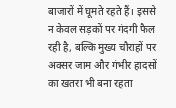बाजारों में घूमते रहते हैं। इससे न केवल सड़कों पर गंदगी फैल रही है, बल्कि मुख्य चौराहों पर अक्सर जाम और गंभीर हादसों का खतरा भी बना रहता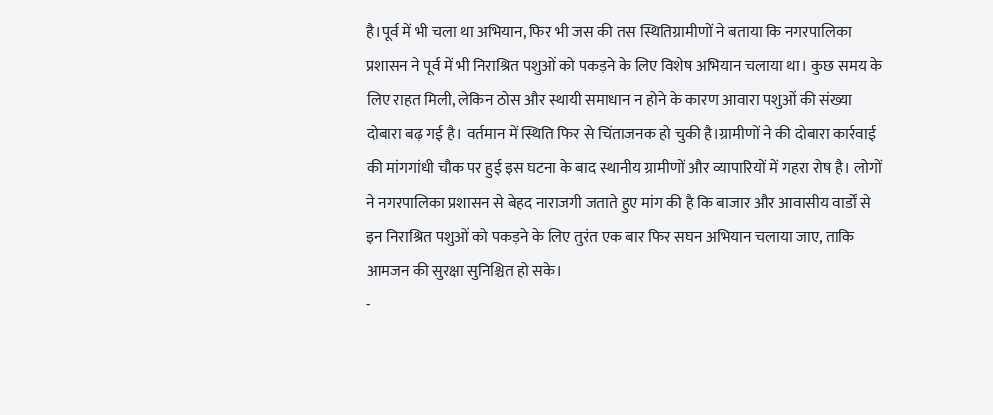है।पूर्व में भी चला था अभियान, फिर भी जस की तस स्थितिग्रामीणों ने बताया कि नगरपालिका प्रशासन ने पूर्व में भी निराश्रित पशुओं को पकड़ने के लिए विशेष अभियान चलाया था। कुछ समय के लिए राहत मिली, लेकिन ठोस और स्थायी समाधान न होने के कारण आवारा पशुओं की संख्या दोबारा बढ़ गई है। वर्तमान में स्थिति फिर से चिंताजनक हो चुकी है।ग्रामीणों ने की दोबारा कार्रवाई की मांगगांधी चौक पर हुई इस घटना के बाद स्थानीय ग्रामीणों और व्यापारियों में गहरा रोष है। लोगों ने नगरपालिका प्रशासन से बेहद नाराजगी जताते हुए मांग की है कि बाजार और आवासीय वार्डों से इन निराश्रित पशुओं को पकड़ने के लिए तुरंत एक बार फिर सघन अभियान चलाया जाए, ताकि आमजन की सुरक्षा सुनिश्चित हो सके।
-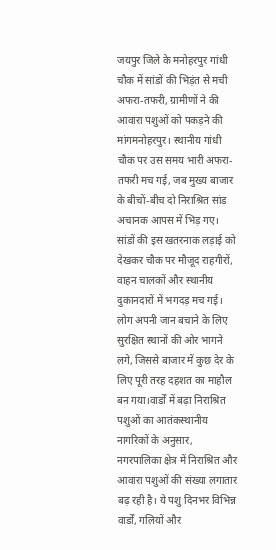जयपुर जिले के मनोहरपुर गांधी चौक में सांडों की भिड़ंत से मची अफरा-तफरी, ग्रामीणों ने की आवारा पशुओं को पकड़ने की मांगमनोहरपुर। स्थानीय गांधी चौक पर उस समय भारी अफरा-तफरी मच गई, जब मुख्य बाजार के बीचों-बीच दो निराश्रित सांड अचानक आपस में भिड़ गए। सांडों की इस खतरनाक लड़ाई को देखकर चौक पर मौजूद राहगीरों, वाहन चालकों और स्थानीय दुकानदारों में भगदड़ मच गई। लोग अपनी जान बचाने के लिए सुरक्षित स्थानों की ओर भागने लगे, जिससे बाजार में कुछ देर के लिए पूरी तरह दहशत का माहौल बन गया।वार्डों में बढ़ा निराश्रित पशुओं का आतंकस्थानीय नागरिकों के अनुसार, नगरपालिका क्षेत्र में निराश्रित और आवारा पशुओं की संख्या लगातार बढ़ रही है। ये पशु दिनभर विभिन्न वार्डों, गलियों और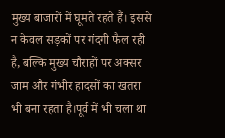मुख्य बाजारों में घूमते रहते हैं। इससे न केवल सड़कों पर गंदगी फैल रही है, बल्कि मुख्य चौराहों पर अक्सर जाम और गंभीर हादसों का खतरा भी बना रहता है।पूर्व में भी चला था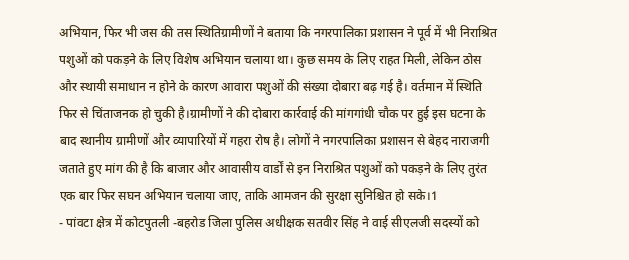अभियान, फिर भी जस की तस स्थितिग्रामीणों ने बताया कि नगरपालिका प्रशासन ने पूर्व में भी निराश्रित पशुओं को पकड़ने के लिए विशेष अभियान चलाया था। कुछ समय के लिए राहत मिली, लेकिन ठोस और स्थायी समाधान न होने के कारण आवारा पशुओं की संख्या दोबारा बढ़ गई है। वर्तमान में स्थिति फिर से चिंताजनक हो चुकी है।ग्रामीणों ने की दोबारा कार्रवाई की मांगगांधी चौक पर हुई इस घटना के बाद स्थानीय ग्रामीणों और व्यापारियों में गहरा रोष है। लोगों ने नगरपालिका प्रशासन से बेहद नाराजगी जताते हुए मांग की है कि बाजार और आवासीय वार्डों से इन निराश्रित पशुओं को पकड़ने के लिए तुरंत एक बार फिर सघन अभियान चलाया जाए, ताकि आमजन की सुरक्षा सुनिश्चित हो सके।1
- पांवटा क्षेत्र में कोटपुतली -बहरोड जिला पुलिस अधीक्षक सतवीर सिंह ने वाई सीएलजी सदस्यों को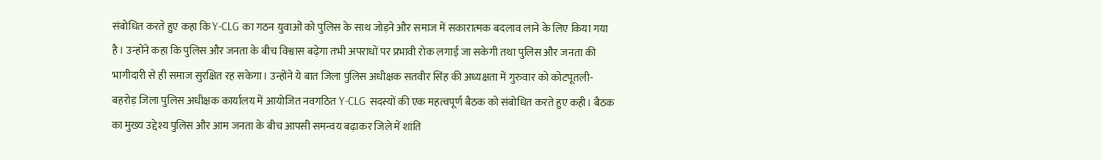संबोधित करते हुए कहा कि Y-CLG का गठन युवाओं को पुलिस के साथ जोड़ने और समाज में सकारात्मक बदलाव लाने के लिए किया गया है। उन्होंने कहा कि पुलिस और जनता के बीच विश्वास बढ़ेगा तभी अपराधों पर प्रभावी रोक लगाई जा सकेगी तथा पुलिस और जनता की भागीदारी से ही समाज सुरक्षित रह सकेगा। उन्होंने ये बात जिला पुलिस अधीक्षक सतवीर सिंह की अध्यक्षता में गुरुवार को कोटपूतली-बहरोड़ जिला पुलिस अधीक्षक कार्यालय में आयोजित नवगठित Y-CLG सदस्यों की एक महत्वपूर्ण बैठक को संबोधित करते हुए कही। बैठक का मुख्य उद्देश्य पुलिस और आम जनता के बीच आपसी समन्वय बढ़ाकर जिले में शांति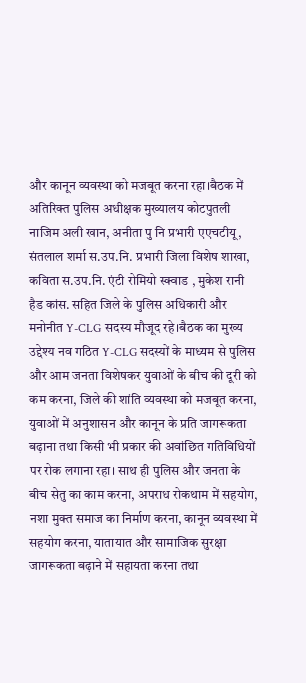और कानून व्यवस्था को मजबूत करना रहा।बैठक में अतिरिक्त पुलिस अधीक्षक मुख्यालय कोटपुतली नाजिम अली खान, अनीता पु नि प्रभारी एएचटीयू, संतलाल शर्मा स.उप.नि. प्रभारी जिला विशेष शाखा, कविता स.उप.नि. एंटी रोमियो स्क्वाड , मुकेश रानी हैड कांस. सहित जिले के पुलिस अधिकारी और मनोनीत Y-CLG सदस्य मौजूद रहे।बैठक का मुख्य उद्देश्य नव गठित Y-CLG सदस्यों के माध्यम से पुलिस और आम जनता विशेषकर युवाओं के बीच की दूरी को कम करना, जिले की शांति व्यवस्था को मजबूत करना, युवाओं में अनुशासन और कानून के प्रति जागरूकता बढ़ाना तथा किसी भी प्रकार की अवांछित गतिविधियों पर रोक लगाना रहा। साथ ही पुलिस और जनता के बीच सेतु का काम करना, अपराध रोकथाम में सहयोग, नशा मुक्त समाज का निर्माण करना, कानून व्यवस्था में सहयोग करना, यातायात और सामाजिक सुरक्षा जागरूकता बढ़ाने में सहायता करना तथा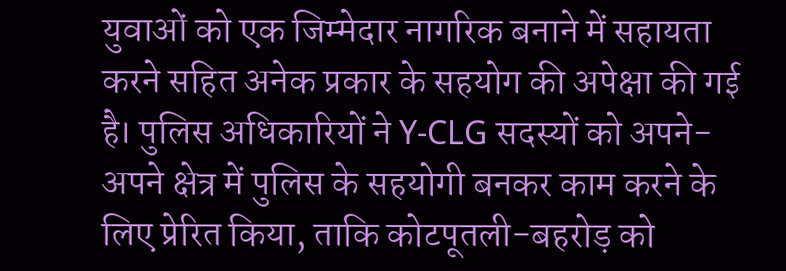युवाओं को एक जिम्मेदार नागरिक बनाने में सहायता करने सहित अनेक प्रकार के सहयोग की अपेक्षा की गई है। पुलिस अधिकारियों ने Y-CLG सदस्यों को अपने-अपने क्षेत्र में पुलिस के सहयोगी बनकर काम करने के लिए प्रेरित किया, ताकि कोटपूतली-बहरोड़ को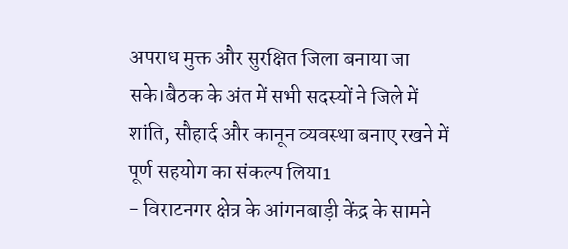अपराध मुक्त और सुरक्षित जिला बनाया जा सके।बैठक के अंत में सभी सदस्यों ने जिले में शांति, सौहार्द और कानून व्यवस्था बनाए रखने में पूर्ण सहयोग का संकल्प लिया1
- विराटनगर क्षेत्र के आंगनबाड़ी केंद्र के सामने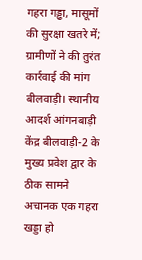गहरा गड्ढा, मासूमों की सुरक्षा खतरे में; ग्रामीणों ने की तुरंत कार्रवाई की मांग बीलवाड़ी। स्थानीय आदर्श आंगनबाड़ी केंद्र बीलवाड़ी-2 के मुख्य प्रवेश द्वार के ठीक सामने अचानक एक गहरा खड्डा हो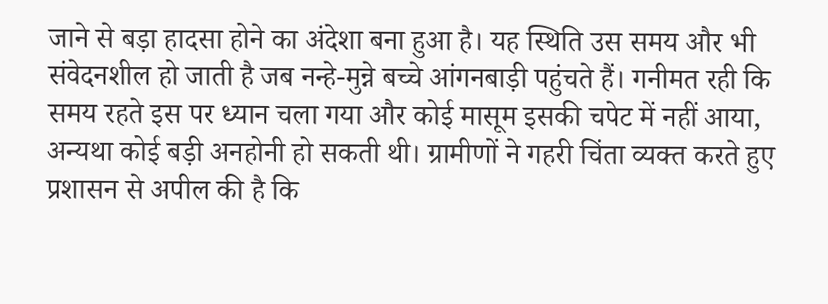जाने से बड़ा हादसा होने का अंदेशा बना हुआ है। यह स्थिति उस समय और भी संवेदनशील हो जाती है जब नन्हे-मुन्ने बच्चे आंगनबाड़ी पहुंचते हैं। गनीमत रही कि समय रहते इस पर ध्यान चला गया और कोई मासूम इसकी चपेट में नहीं आया, अन्यथा कोई बड़ी अनहोनी हो सकती थी। ग्रामीणों ने गहरी चिंता व्यक्त करते हुए प्रशासन से अपील की है कि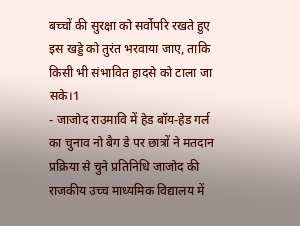बच्चों की सुरक्षा को सर्वोपरि रखते हुए इस खड्डे को तुरंत भरवाया जाए, ताकि किसी भी संभावित हादसे को टाला जा सके।1
- जाजोद राउमावि में हेड बॉय-हेड गर्ल का चुनाव नो बैग डे पर छात्रों ने मतदान प्रक्रिया से चुने प्रतिनिधि जाजोद की राजकीय उच्च माध्यमिक विद्यालय में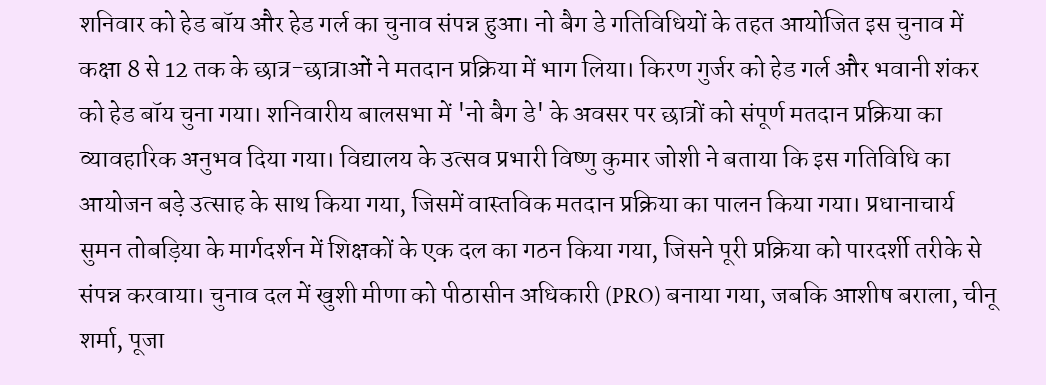शनिवार को हेड बॉय और हेड गर्ल का चुनाव संपन्न हुआ। नो बैग डे गतिविधियों के तहत आयोजित इस चुनाव में कक्षा 8 से 12 तक के छात्र-छात्राओं ने मतदान प्रक्रिया में भाग लिया। किरण गुर्जर को हेड गर्ल और भवानी शंकर को हेड बॉय चुना गया। शनिवारीय बालसभा में 'नो बैग डे' के अवसर पर छात्रों को संपूर्ण मतदान प्रक्रिया का व्यावहारिक अनुभव दिया गया। विद्यालय के उत्सव प्रभारी विष्णु कुमार जोशी ने बताया कि इस गतिविधि का आयोजन बड़े उत्साह के साथ किया गया, जिसमें वास्तविक मतदान प्रक्रिया का पालन किया गया। प्रधानाचार्य सुमन तोबड़िया के मार्गदर्शन में शिक्षकों के एक दल का गठन किया गया, जिसने पूरी प्रक्रिया को पारदर्शी तरीके से संपन्न करवाया। चुनाव दल में खुशी मीणा को पीठासीन अधिकारी (PRO) बनाया गया, जबकि आशीष बराला, चीनू शर्मा, पूजा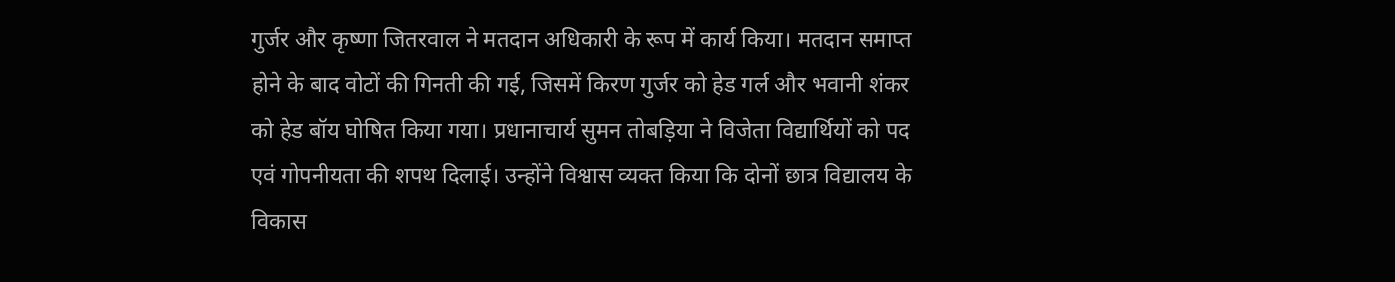गुर्जर और कृष्णा जितरवाल ने मतदान अधिकारी के रूप में कार्य किया। मतदान समाप्त होने के बाद वोटों की गिनती की गई, जिसमें किरण गुर्जर को हेड गर्ल और भवानी शंकर को हेड बॉय घोषित किया गया। प्रधानाचार्य सुमन तोबड़िया ने विजेता विद्यार्थियों को पद एवं गोपनीयता की शपथ दिलाई। उन्होंने विश्वास व्यक्त किया कि दोनों छात्र विद्यालय के विकास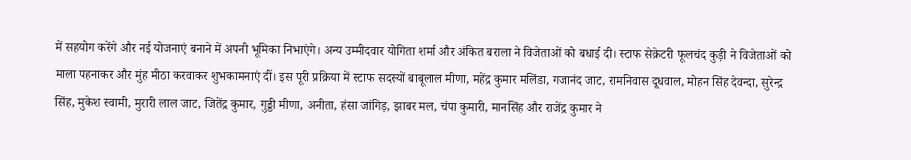में सहयोग करेंगे और नई योजनाएं बनाने में अपनी भूमिका निभाएंगे। अन्य उम्मीदवार योगिता शर्मा और अंकित बराला ने विजेताओं को बधाई दी। स्टाफ सेक्रेटरी फूलचंद कुड़ी ने विजेताओं को माला पहनाकर और मुंह मीठा करवाकर शुभकामनाएं दीं। इस पूरी प्रक्रिया में स्टाफ सदस्यों बाबूलाल मीणा, महेंद्र कुमार मलिंडा, गजानंद जाट, रामनिवास दूधवाल, मोहन सिंह देवन्दा, सुरेन्द्र सिंह, मुकेश स्वामी, मुरारी लाल जाट, जितेंद्र कुमार, गुड्डी मीणा, अनीता, हंसा जांगिड़, झाबर मल, चंपा कुमारी, मानसिंह और राजेंद्र कुमार ने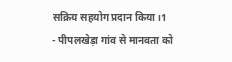सक्रिय सहयोग प्रदान किया।1
- पीपलखेड़ा गांव से मानवता को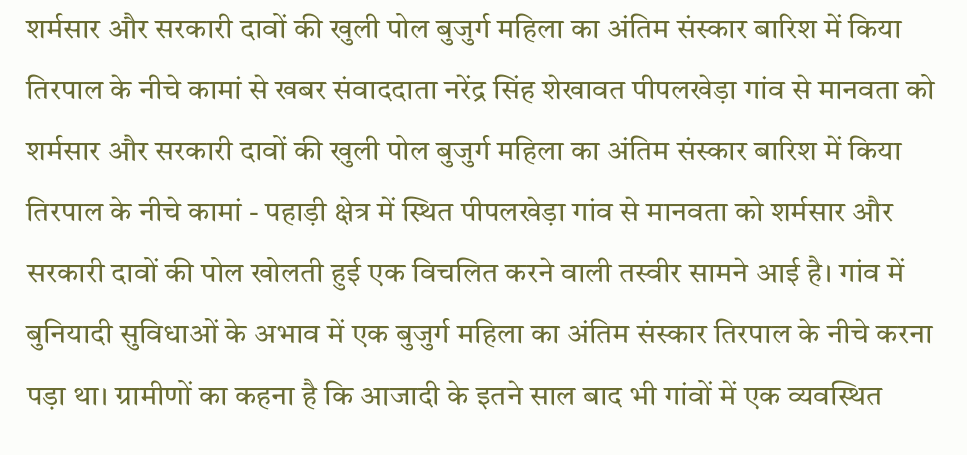शर्मसार और सरकारी दावों की खुली पोल बुजुर्ग महिला का अंतिम संस्कार बारिश में किया तिरपाल के नीचे कामां से खबर संवाददाता नरेंद्र सिंह शेखावत पीपलखेड़ा गांव से मानवता को शर्मसार और सरकारी दावों की खुली पोल बुजुर्ग महिला का अंतिम संस्कार बारिश में किया तिरपाल के नीचे कामां - पहाड़ी क्षेत्र में स्थित पीपलखेड़ा गांव से मानवता को शर्मसार और सरकारी दावों की पोल खोलती हुई एक विचलित करने वाली तस्वीर सामने आई है। गांव में बुनियादी सुविधाओं के अभाव में एक बुजुर्ग महिला का अंतिम संस्कार तिरपाल के नीचे करना पड़ा था। ग्रामीणों का कहना है कि आजादी के इतने साल बाद भी गांवों में एक व्यवस्थित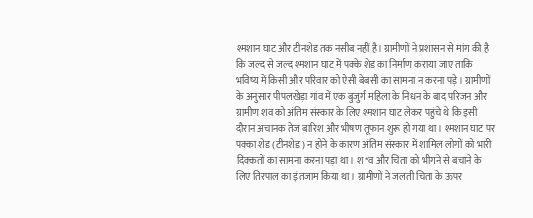श्मशान घाट और टीनशेड तक नसीब नहीं है। ग्रामीणों ने प्रशासन से मांग की है कि जल्द से जल्द श्मशान घाट में पक्के शेड का निर्माण कराया जाए ताकि भविष्य में किसी और परिवार को ऐसी बेबसी का सामना न करना पड़े। ग्रामीणों के अनुसार पीपलखेड़ा गांव में एक बुजुर्ग महिला के निधन के बाद परिजन और ग्रामीण शव को अंतिम संस्कार के लिए श्मशान घाट लेकर पहुंचे थे कि इसी दौरान अचानक तेज बारिश और भीषण तूफान शुरू हो गया था। श्मशान घाट पर पक्का शेड (टीनशेड) न होने के कारण अंतिम संस्कार में शामिल लोगों को भारी दिक्कतों का सामना करना पड़ा था। श*व और चिता को भीगने से बचाने के लिए तिरपाल का इंतजाम किया था। ग्रामीणों ने जलती चिता के ऊपर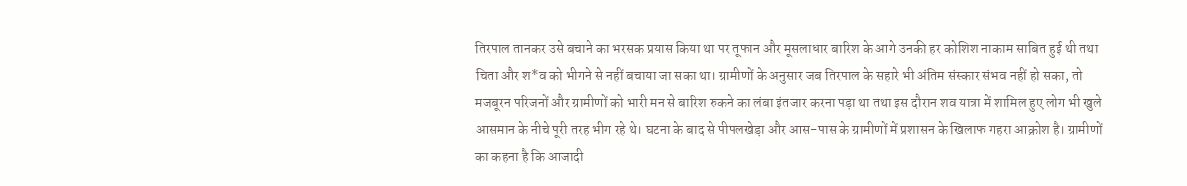तिरपाल तानकर उसे बचाने का भरसक प्रयास किया था पर तूफान और मूसलाधार बारिश के आगे उनकी हर कोशिश नाकाम साबित हुई थी तथा चिता और श*व को भीगने से नहीं बचाया जा सका था। ग्रामीणों के अनुसार जब तिरपाल के सहारे भी अंतिम संस्कार संभव नहीं हो सका, तो मजबूरन परिजनों और ग्रामीणों को भारी मन से बारिश रुकने का लंबा इंतजार करना पड़ा था तथा इस दौरान शव यात्रा में शामिल हुए लोग भी खुले आसमान के नीचे पूरी तरह भीग रहे थे। घटना के बाद से पीपलखेड़ा और आस-पास के ग्रामीणों में प्रशासन के खिलाफ गहरा आक्रोश है। ग्रामीणों का कहना है कि आजादी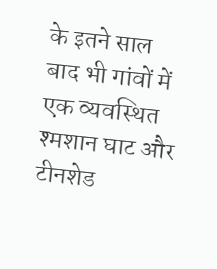के इतने साल बाद भी गांवों में एक व्यवस्थित श्मशान घाट और टीनशेड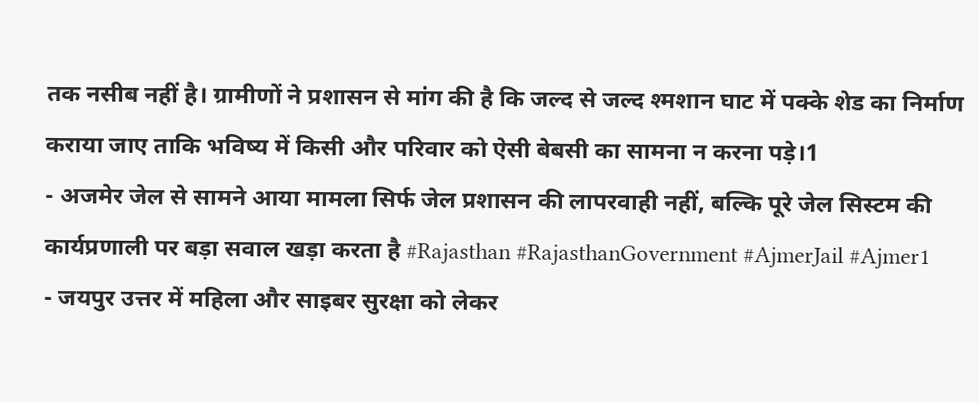तक नसीब नहीं है। ग्रामीणों ने प्रशासन से मांग की है कि जल्द से जल्द श्मशान घाट में पक्के शेड का निर्माण कराया जाए ताकि भविष्य में किसी और परिवार को ऐसी बेबसी का सामना न करना पड़े।1
- अजमेर जेल से सामने आया मामला सिर्फ जेल प्रशासन की लापरवाही नहीं, बल्कि पूरे जेल सिस्टम की कार्यप्रणाली पर बड़ा सवाल खड़ा करता है #Rajasthan #RajasthanGovernment #AjmerJail #Ajmer1
- जयपुर उत्तर में महिला और साइबर सुरक्षा को लेकर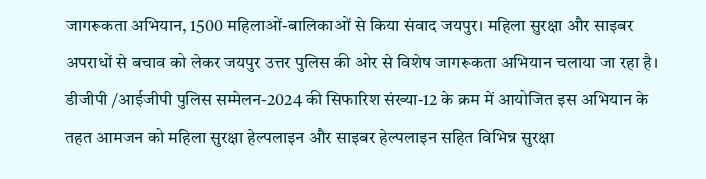जागरूकता अभियान, 1500 महिलाओं-बालिकाओं से किया संवाद जयपुर। महिला सुरक्षा और साइबर अपराधों से बचाव को लेकर जयपुर उत्तर पुलिस की ओर से विशेष जागरूकता अभियान चलाया जा रहा है। डीजीपी /आईजीपी पुलिस सम्मेलन-2024 की सिफारिश संख्या-12 के क्रम में आयोजित इस अभियान के तहत आमजन को महिला सुरक्षा हेल्पलाइन और साइबर हेल्पलाइन सहित विभिन्न सुरक्षा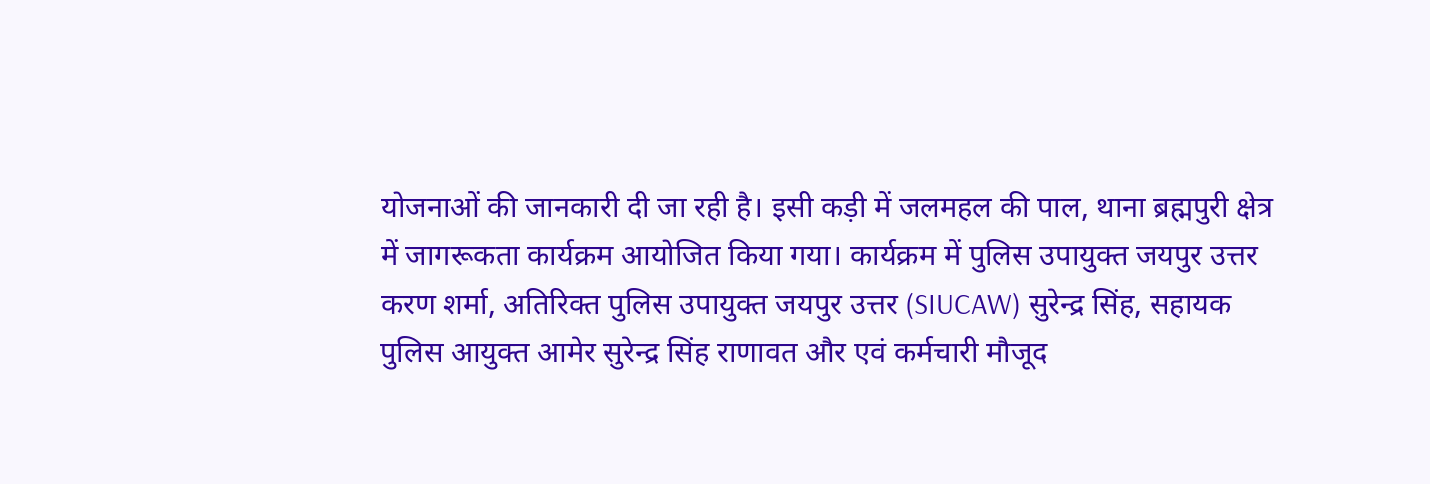योजनाओं की जानकारी दी जा रही है। इसी कड़ी में जलमहल की पाल, थाना ब्रह्मपुरी क्षेत्र में जागरूकता कार्यक्रम आयोजित किया गया। कार्यक्रम में पुलिस उपायुक्त जयपुर उत्तर करण शर्मा, अतिरिक्त पुलिस उपायुक्त जयपुर उत्तर (SIUCAW) सुरेन्द्र सिंह, सहायक पुलिस आयुक्त आमेर सुरेन्द्र सिंह राणावत और एवं कर्मचारी मौजूद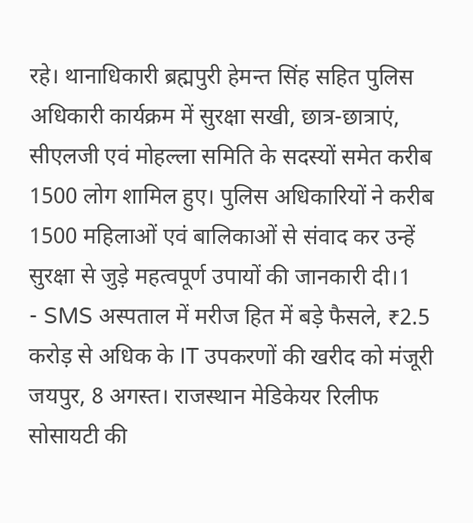रहे। थानाधिकारी ब्रह्मपुरी हेमन्त सिंह सहित पुलिस अधिकारी कार्यक्रम में सुरक्षा सखी, छात्र-छात्राएं, सीएलजी एवं मोहल्ला समिति के सदस्यों समेत करीब 1500 लोग शामिल हुए। पुलिस अधिकारियों ने करीब 1500 महिलाओं एवं बालिकाओं से संवाद कर उन्हें सुरक्षा से जुड़े महत्वपूर्ण उपायों की जानकारी दी।1
- SMS अस्पताल में मरीज हित में बड़े फैसले, ₹2.5 करोड़ से अधिक के IT उपकरणों की खरीद को मंजूरी जयपुर, 8 अगस्त। राजस्थान मेडिकेयर रिलीफ सोसायटी की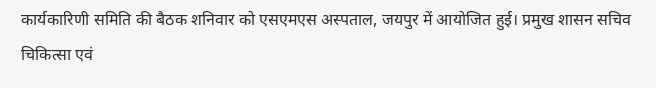कार्यकारिणी समिति की बैठक शनिवार को एसएमएस अस्पताल, जयपुर में आयोजित हुई। प्रमुख शासन सचिव चिकित्सा एवं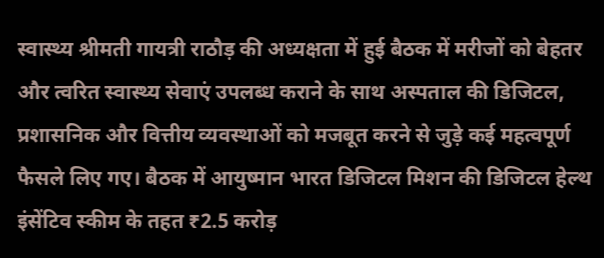स्वास्थ्य श्रीमती गायत्री राठौड़ की अध्यक्षता में हुई बैठक में मरीजों को बेहतर और त्वरित स्वास्थ्य सेवाएं उपलब्ध कराने के साथ अस्पताल की डिजिटल, प्रशासनिक और वित्तीय व्यवस्थाओं को मजबूत करने से जुड़े कई महत्वपूर्ण फैसले लिए गए। बैठक में आयुष्मान भारत डिजिटल मिशन की डिजिटल हेल्थ इंसेंटिव स्कीम के तहत ₹2.5 करोड़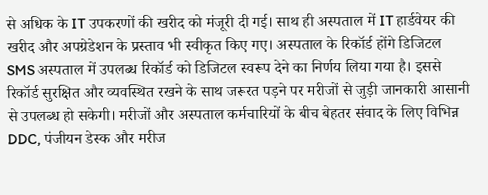से अधिक के IT उपकरणों की खरीद को मंजूरी दी गई। साथ ही अस्पताल में IT हार्डवेयर की खरीद और अपग्रेडेशन के प्रस्ताव भी स्वीकृत किए गए। अस्पताल के रिकॉर्ड होंगे डिजिटल SMS अस्पताल में उपलब्ध रिकॉर्ड को डिजिटल स्वरूप देने का निर्णय लिया गया है। इससे रिकॉर्ड सुरक्षित और व्यवस्थित रखने के साथ जरूरत पड़ने पर मरीजों से जुड़ी जानकारी आसानी से उपलब्ध हो सकेगी। मरीजों और अस्पताल कर्मचारियों के बीच बेहतर संवाद के लिए विभिन्न DDC, पंजीयन डेस्क और मरीज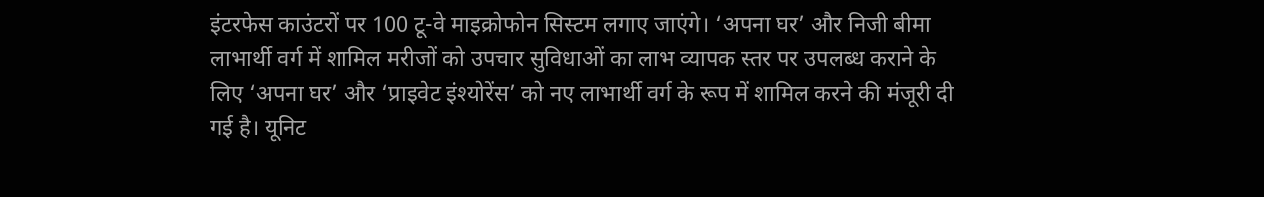इंटरफेस काउंटरों पर 100 टू-वे माइक्रोफोन सिस्टम लगाए जाएंगे। ‘अपना घर’ और निजी बीमा लाभार्थी वर्ग में शामिल मरीजों को उपचार सुविधाओं का लाभ व्यापक स्तर पर उपलब्ध कराने के लिए ‘अपना घर’ और ‘प्राइवेट इंश्योरेंस’ को नए लाभार्थी वर्ग के रूप में शामिल करने की मंजूरी दी गई है। यूनिट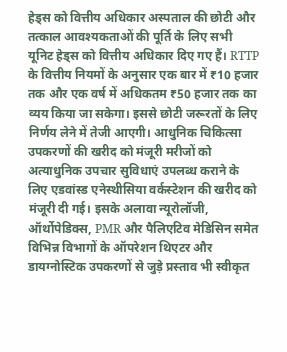हेड्स को वित्तीय अधिकार अस्पताल की छोटी और तत्काल आवश्यकताओं की पूर्ति के लिए सभी यूनिट हेड्स को वित्तीय अधिकार दिए गए हैं। RTTP के वित्तीय नियमों के अनुसार एक बार में ₹10 हजार तक और एक वर्ष में अधिकतम ₹50 हजार तक का व्यय किया जा सकेगा। इससे छोटी जरूरतों के लिए निर्णय लेने में तेजी आएगी। आधुनिक चिकित्सा उपकरणों की खरीद को मंजूरी मरीजों को अत्याधुनिक उपचार सुविधाएं उपलब्ध कराने के लिए एडवांस्ड एनेस्थीसिया वर्कस्टेशन की खरीद को मंजूरी दी गई। इसके अलावा न्यूरोलॉजी, ऑर्थोपेडिक्स, PMR और पैलिएटिव मेडिसिन समेत विभिन्न विभागों के ऑपरेशन थिएटर और डायग्नोस्टिक उपकरणों से जुड़े प्रस्ताव भी स्वीकृत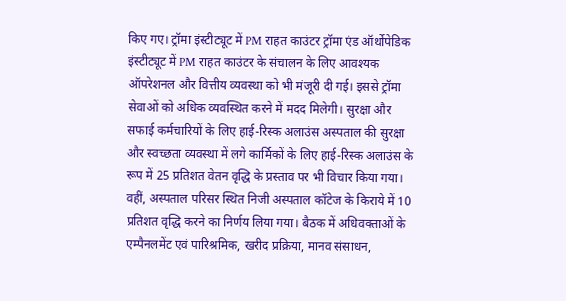किए गए। ट्रॉमा इंस्टीट्यूट में PM राहत काउंटर ट्रॉमा एंड ऑर्थोपेडिक इंस्टीट्यूट में PM राहत काउंटर के संचालन के लिए आवश्यक ऑपरेशनल और वित्तीय व्यवस्था को भी मंजूरी दी गई। इससे ट्रॉमा सेवाओं को अधिक व्यवस्थित करने में मदद मिलेगी। सुरक्षा और सफाई कर्मचारियों के लिए हाई-रिस्क अलाउंस अस्पताल की सुरक्षा और स्वच्छता व्यवस्था में लगे कार्मिकों के लिए हाई-रिस्क अलाउंस के रूप में 25 प्रतिशत वेतन वृद्धि के प्रस्ताव पर भी विचार किया गया। वहीं, अस्पताल परिसर स्थित निजी अस्पताल कॉटेज के किराये में 10 प्रतिशत वृद्धि करने का निर्णय लिया गया। बैठक में अधिवक्ताओं के एम्पैनलमेंट एवं पारिश्रमिक, खरीद प्रक्रिया, मानव संसाधन,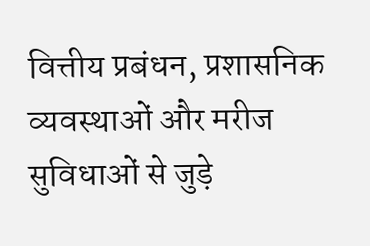वित्तीय प्रबंधन, प्रशासनिक व्यवस्थाओं और मरीज सुविधाओं से जुड़े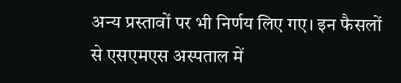अन्य प्रस्तावों पर भी निर्णय लिए गए। इन फैसलों से एसएमएस अस्पताल में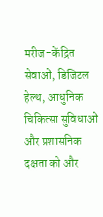मरीज-केंद्रित सेवाओं, डिजिटल हेल्थ, आधुनिक चिकित्सा सुविधाओं और प्रशासनिक दक्षता को और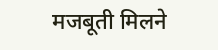मजबूती मिलने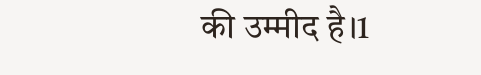की उम्मीद है।1